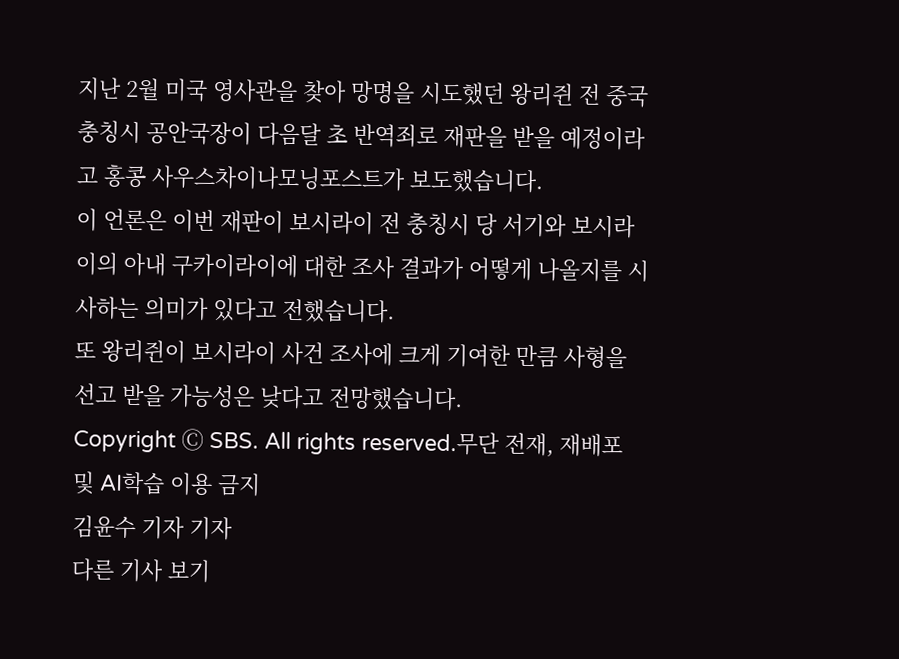지난 2월 미국 영사관을 찾아 망명을 시도했던 왕리쥔 전 중국 충칭시 공안국장이 다음달 초 반역죄로 재판을 받을 예정이라고 홍콩 사우스차이나모닝포스트가 보도했습니다.
이 언론은 이번 재판이 보시라이 전 충칭시 당 서기와 보시라이의 아내 구카이라이에 대한 조사 결과가 어떻게 나올지를 시사하는 의미가 있다고 전했습니다.
또 왕리쥔이 보시라이 사건 조사에 크게 기여한 만큼 사형을 선고 받을 가능성은 낮다고 전망했습니다.
Copyright Ⓒ SBS. All rights reserved.무단 전재, 재배포 및 AI학습 이용 금지
김윤수 기자 기자
다른 기사 보기